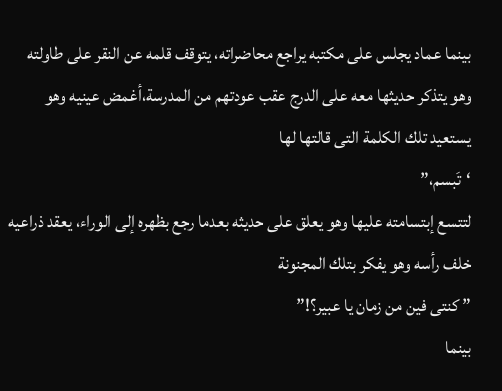بينما عماد يجلس على مكتبه يراجع محاضراته، يتوقف قلمه عن النقر على طاولته وهو يتذكر حديثها معه على الدرج عقب عودتهم من المدرسة،أغمض عينيه وهو يستعيد تلك الكلمة التى قالتها لها
‘تَبسم،”
لتتسع إبتسامته عليها وهو يعلق على حديثه بعدما رجع بظهره إلى الوراء، يعقد ذراعيه خلف رأسه وهو يفكر بتلك المجنونة
” كنتى فين من زمان يا عبير؟!”
بينما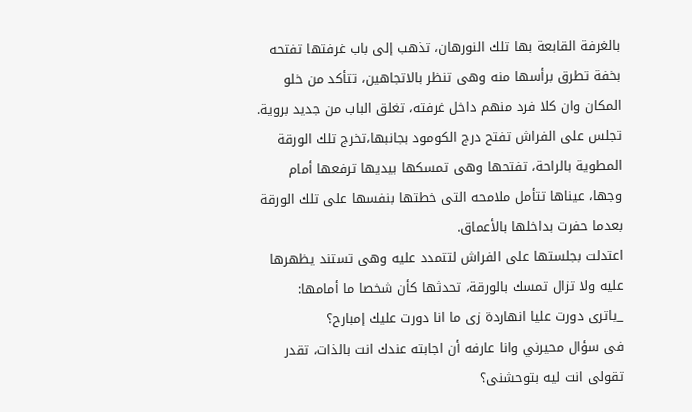بالغرفة القابعة بها تلك النورهان، تذهب إلى باب غرفتها تفتحه بخفة تطرق برأسها منه وهى تنظر بالاتجاهين، تتأكد من خلو المكان وان كلا فرد منهم داخل غرفته، تغلق الباب من جديد بروية.
تجلس على الفراش تفتح درج الكومود بجانبها،تخرج تلك الورقة المطوية بالراحة، تفتحها وهى تمسكها بيديها ترفعها أمام وجها، عيناها تتأمل ملامحه التى خطتها بنفسها على تلك الورقة بعدما حفرت بداخلها بالأعماق.
اعتدلت بجلستها على الفراش لتتمدد عليه وهى تستند يظهرها عليه ولا تزال تمسك بالورقة، تحدثها كأن شخصا ما أمامها:
_ياترى دورت عليا انهاردة زى ما انا دورت عليك إمبارح؟
فى سؤال محيرني وانا عارفه أن اجابته عندك انت بالذات، تقدر تقولى انت ليه بتوحشنى؟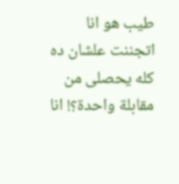طيب هو انا اتجننت علشان ده كله يحصلى من مقابلة واحدة؟! انا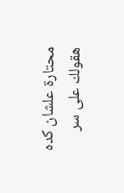محتارة علشان كده هقولك على سر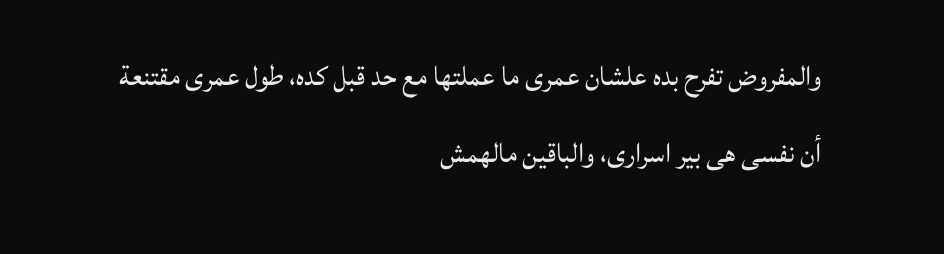والمفروض تفرح بده علشان عمرى ما عملتها مع حد قبل كده، طول عمرى مقتنعة أن نفسى هى بير اسرارى، والباقين مالهمش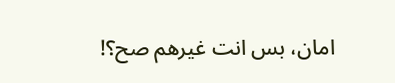امان، بس انت غيرهم صح؟!